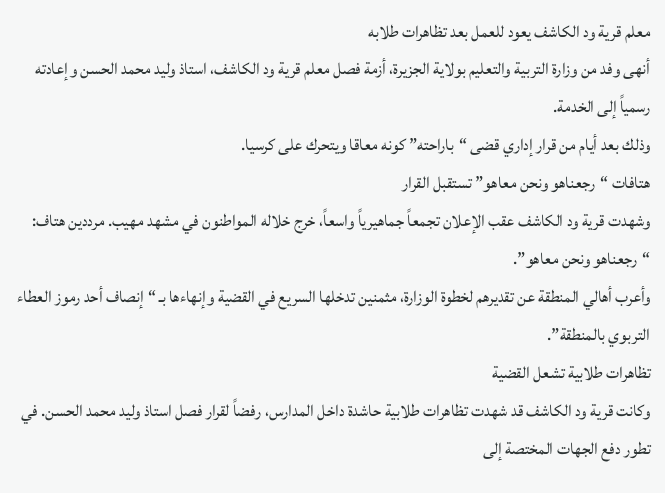معلم قرية ود الكاشف يعود للعمل بعد تظاهرات طلابه
أنهى وفد من وزارة التربية والتعليم بولاية الجزيرة، أزمة فصل معلم قرية ود الكاشف، استاذ وليد محمد الحسن وإعادته رسمياً إلى الخدمة.
وذلك بعد أيام من قرار إداري قضى “باراحته” كونه معاقا ويتحرك على كرسيا.
هتافات “رجعناهو ونحن معاهو” تستقبل القرار
وشهدت قرية ود الكاشف عقب الإعلان تجمعاً جماهيرياً واسعاً، خرج خلاله المواطنون في مشهد مهيب. مرددين هتاف: “رجعناهو ونحن معاهو”.
وأعرب أهالي المنطقة عن تقديرهم لخطوة الوزارة، مثمنين تدخلها السريع في القضية وإنهاءها بـ “إنصاف أحد رموز العطاء التربوي بالمنطقة”.
تظاهرات طلابية تشعل القضية
وكانت قرية ود الكاشف قد شهدت تظاهرات طلابية حاشدة داخل المدارس، رفضاً لقرار فصل استاذ وليد محمد الحسن. في تطور دفع الجهات المختصة إلى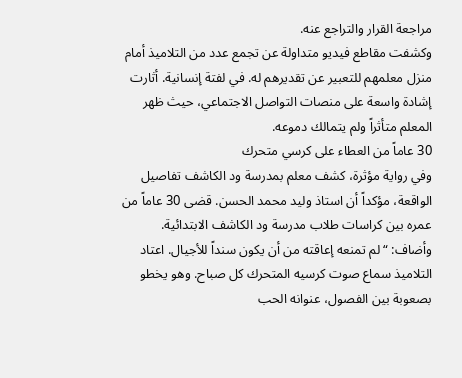مراجعة القرار والتراجع عنه.
وكشفت مقاطع فيديو متداولة عن تجمع عدد من التلاميذ أمام منزل معلمهم للتعبير عن تقديرهم له. في لفتة إنسانية. أثارت إشادة واسعة على منصات التواصل الاجتماعي، حيث ظهر المعلم متأثراً ولم يتمالك دموعه.
30 عاماً من العطاء على كرسي متحرك
وفي رواية مؤثرة، كشف معلم بمدرسة ود الكاشف تفاصيل الواقعة، مؤكداً أن استاذ وليد محمد الحسن. قضى 30 عاماً من عمره بين كراسات طلاب مدرسة ود الكاشف الابتدائية.
وأضاف: “لم تمنعه إعاقته من أن يكون سنداً للأجيال. اعتاد التلاميذ سماع صوت كرسيه المتحرك كل صباح. وهو يخطو بصعوبة بين الفصول، عنوانه الحب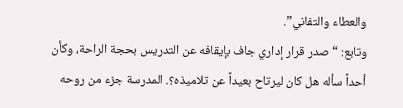والعطاء والتفاني”.
وتابع: “صدر قرار إداري جاف بإيقافه عن التدريس بحجة الراحة، وكأن أحداً سأله هل كان ليرتاح بعيداً عن تلاميذه؟. المدرسة جزء من روحه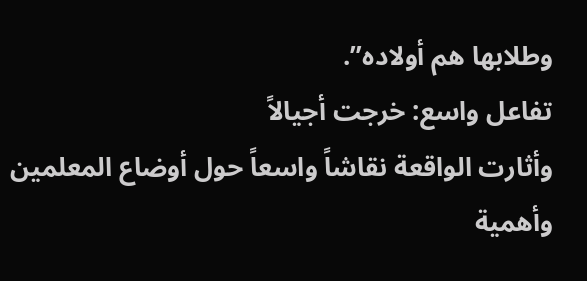وطلابها هم أولاده”.
تفاعل واسع: خرجت أجيالاً
وأثارت الواقعة نقاشاً واسعاً حول أوضاع المعلمين وأهمية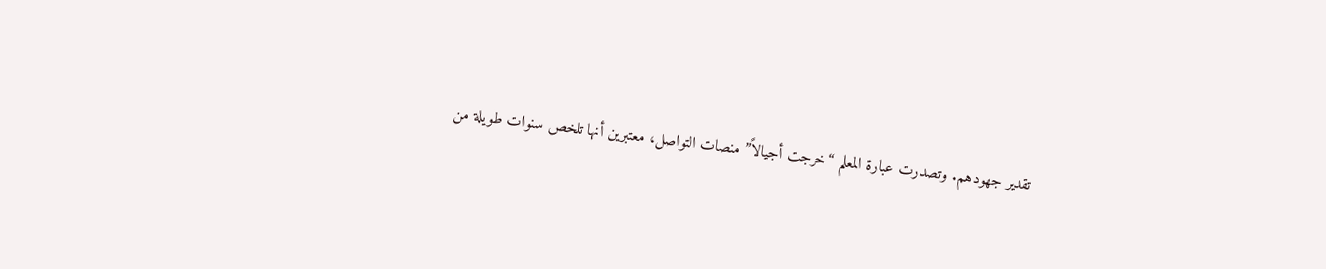تقدير جهودهم. وتصدرت عبارة المعلم “خرجت أجيالاً” منصات التواصل، معتبرين أنها تلخص سنوات طويلة من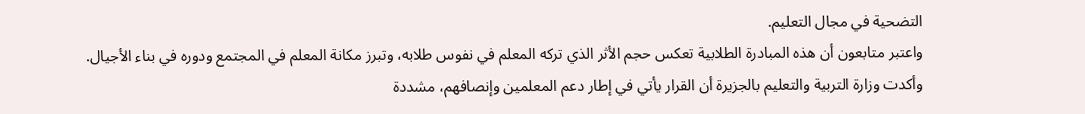التضحية في مجال التعليم.
واعتبر متابعون أن هذه المبادرة الطلابية تعكس حجم الأثر الذي تركه المعلم في نفوس طلابه، وتبرز مكانة المعلم في المجتمع ودوره في بناء الأجيال.
وأكدت وزارة التربية والتعليم بالجزيرة أن القرار يأتي في إطار دعم المعلمين وإنصافهم، مشددة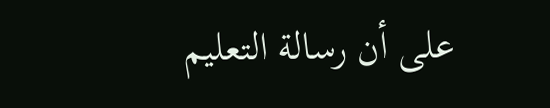على أن رسالة التعليم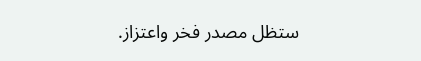ستظل مصدر فخر واعتزاز.